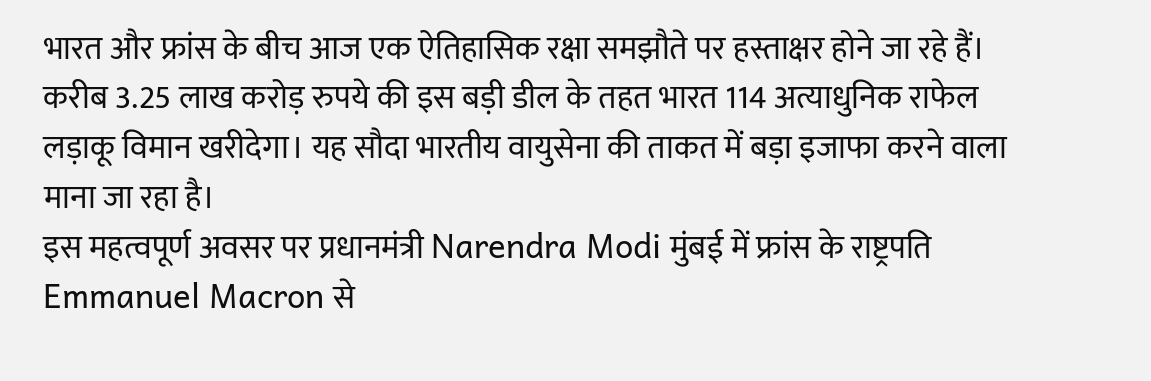भारत और फ्रांस के बीच आज एक ऐतिहासिक रक्षा समझौते पर हस्ताक्षर होने जा रहे हैं। करीब 3.25 लाख करोड़ रुपये की इस बड़ी डील के तहत भारत 114 अत्याधुनिक राफेल लड़ाकू विमान खरीदेगा। यह सौदा भारतीय वायुसेना की ताकत में बड़ा इजाफा करने वाला माना जा रहा है।
इस महत्वपूर्ण अवसर पर प्रधानमंत्री Narendra Modi मुंबई में फ्रांस के राष्ट्रपति Emmanuel Macron से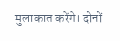मुलाकात करेंगे। दोनों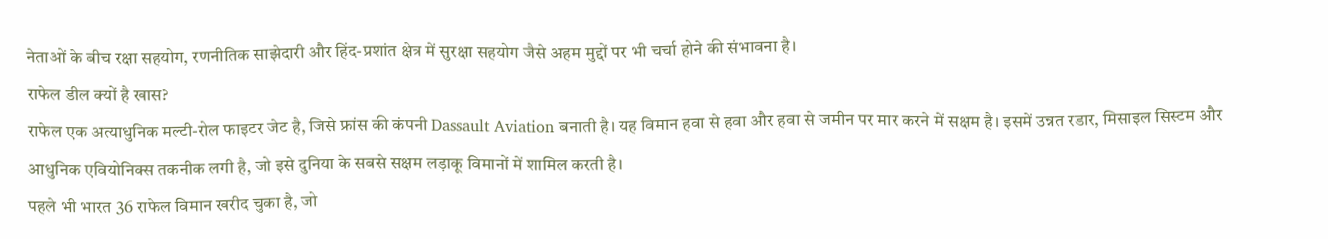नेताओं के बीच रक्षा सहयोग, रणनीतिक साझेदारी और हिंद-प्रशांत क्षेत्र में सुरक्षा सहयोग जैसे अहम मुद्दों पर भी चर्चा होने की संभावना है।
राफेल डील क्यों है खास?
राफेल एक अत्याधुनिक मल्टी-रोल फाइटर जेट है, जिसे फ्रांस की कंपनी Dassault Aviation बनाती है। यह विमान हवा से हवा और हवा से जमीन पर मार करने में सक्षम है। इसमें उन्नत रडार, मिसाइल सिस्टम और आधुनिक एवियोनिक्स तकनीक लगी है, जो इसे दुनिया के सबसे सक्षम लड़ाकू विमानों में शामिल करती है।
पहले भी भारत 36 राफेल विमान खरीद चुका है, जो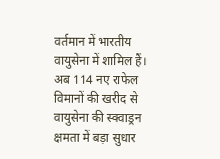वर्तमान में भारतीय वायुसेना में शामिल हैं। अब 114 नए राफेल विमानों की खरीद से वायुसेना की स्क्वाड्रन क्षमता में बड़ा सुधार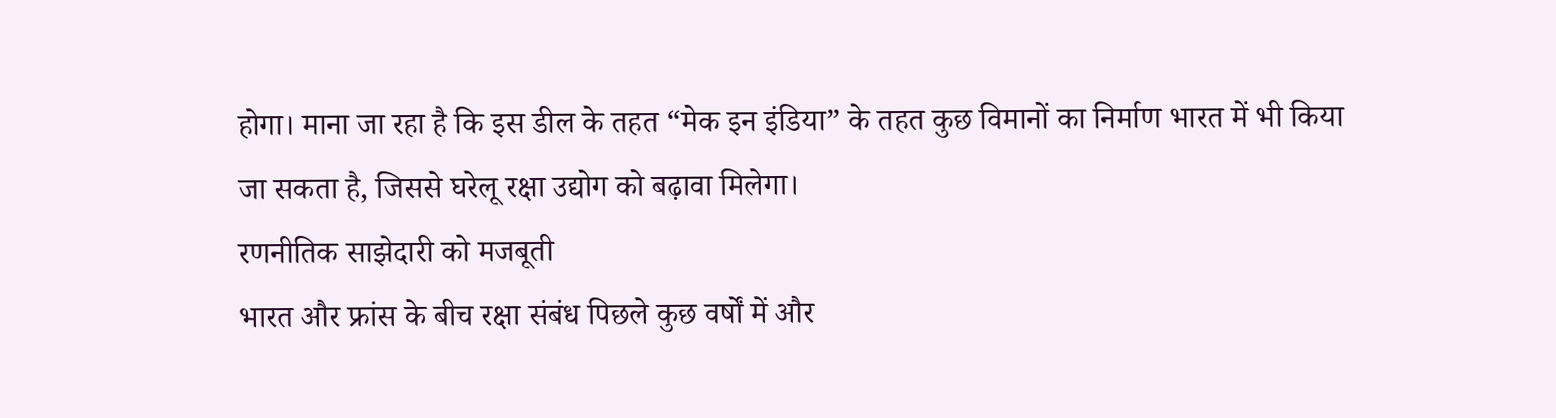होगा। माना जा रहा है कि इस डील के तहत “मेक इन इंडिया” के तहत कुछ विमानों का निर्माण भारत में भी किया जा सकता है, जिससे घरेलू रक्षा उद्योग को बढ़ावा मिलेगा।
रणनीतिक साझेदारी को मजबूती
भारत और फ्रांस के बीच रक्षा संबंध पिछले कुछ वर्षों में और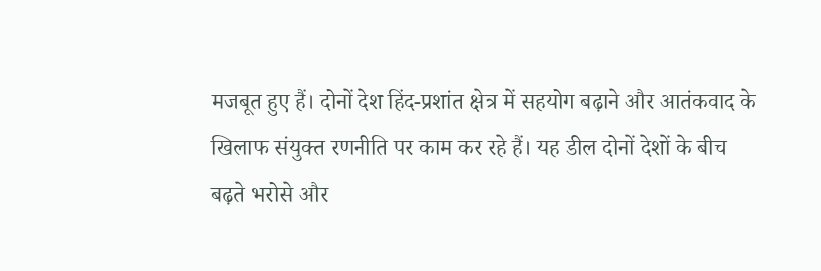मजबूत हुए हैं। दोनों देश हिंद-प्रशांत क्षेत्र में सहयोग बढ़ाने और आतंकवाद के खिलाफ संयुक्त रणनीति पर काम कर रहे हैं। यह डील दोनों देशों के बीच बढ़ते भरोसे और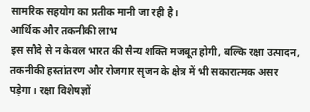सामरिक सहयोग का प्रतीक मानी जा रही है।
आर्थिक और तकनीकी लाभ
इस सौदे से न केवल भारत की सैन्य शक्ति मजबूत होगी, बल्कि रक्षा उत्पादन, तकनीकी हस्तांतरण और रोजगार सृजन के क्षेत्र में भी सकारात्मक असर पड़ेगा। रक्षा विशेषज्ञों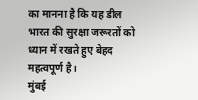का मानना है कि यह डील भारत की सुरक्षा जरूरतों को ध्यान में रखते हुए बेहद महत्वपूर्ण है।
मुंबई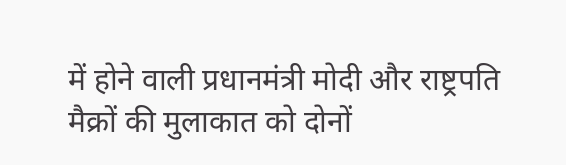में होने वाली प्रधानमंत्री मोदी और राष्ट्रपति मैक्रों की मुलाकात को दोनों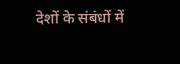देशों के संबंधों में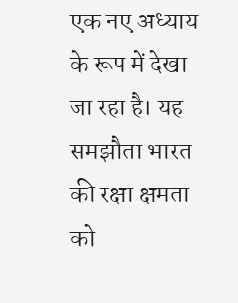एक नए अध्याय के रूप में देखा जा रहा है। यह समझौता भारत की रक्षा क्षमता को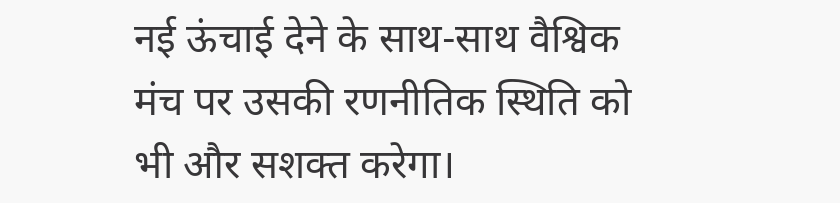नई ऊंचाई देने के साथ-साथ वैश्विक मंच पर उसकी रणनीतिक स्थिति को भी और सशक्त करेगा।